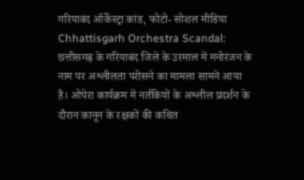गरियाबंद ऑर्केस्ट्रा कांड, फोटो- सोशल मीडिया
Chhattisgarh Orchestra Scandal: छत्तीसगढ़ के गरियाबंद जिले के उरमाल में मनोरंजन के नाम पर अश्लीलता परोसने का मामला सामने आया है। ओपेरा कार्यक्रम में नर्तकियों के अश्लील प्रदर्शन के दौरान कानून के रक्षकों की कथित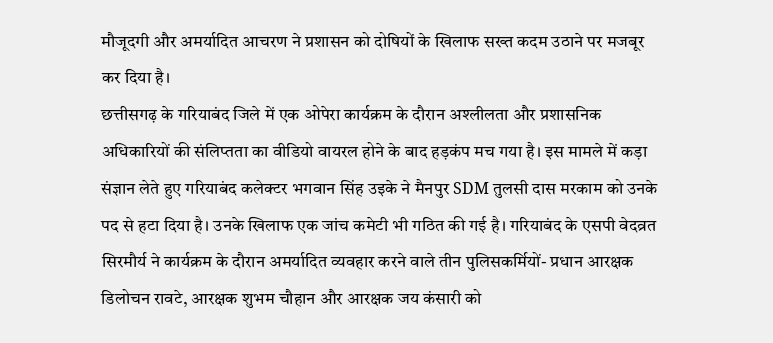मौजूदगी और अमर्यादित आचरण ने प्रशासन को दोषियों के खिलाफ सख्त कदम उठाने पर मजबूर कर दिया है।
छत्तीसगढ़ के गरियाबंद जिले में एक ओपेरा कार्यक्रम के दौरान अश्लीलता और प्रशासनिक अधिकारियों की संलिप्तता का वीडियो वायरल होने के बाद हड़कंप मच गया है। इस मामले में कड़ा संज्ञान लेते हुए गरियाबंद कलेक्टर भगवान सिंह उइके ने मैनपुर SDM तुलसी दास मरकाम को उनके पद से हटा दिया है। उनके खिलाफ एक जांच कमेटी भी गठित की गई है। गरियाबंद के एसपी वेदव्रत सिरमौर्य ने कार्यक्रम के दौरान अमर्यादित व्यवहार करने वाले तीन पुलिसकर्मियों- प्रधान आरक्षक डिलोचन रावटे, आरक्षक शुभम चौहान और आरक्षक जय कंसारी को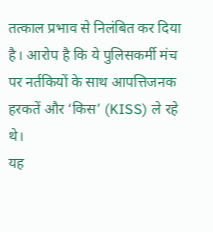तत्काल प्रभाव से निलंबित कर दिया है। आरोप है कि ये पुलिसकर्मी मंच पर नर्तकियों के साथ आपत्तिजनक हरकतें और ‘किस’ (KISS) ले रहे थे।
यह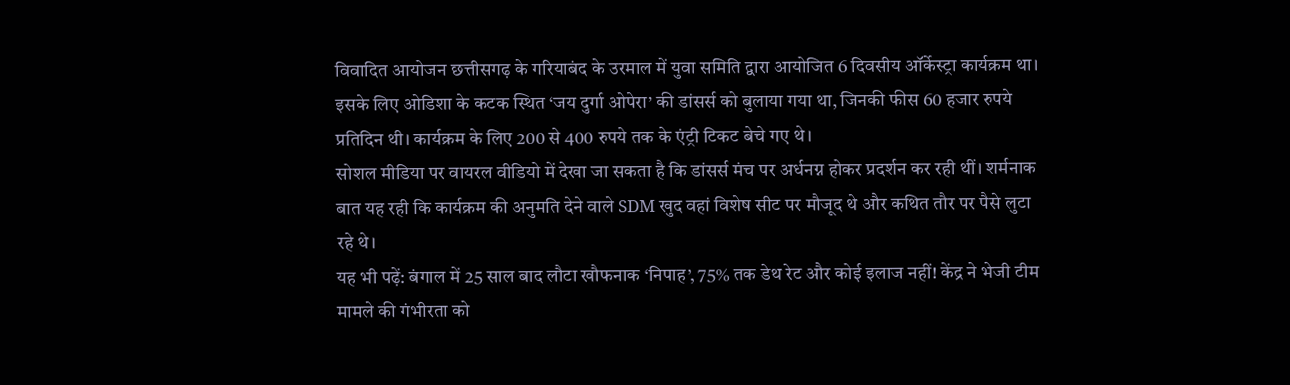विवादित आयोजन छत्तीसगढ़ के गरियाबंद के उरमाल में युवा समिति द्वारा आयोजित 6 दिवसीय ऑर्केस्ट्रा कार्यक्रम था। इसके लिए ओडिशा के कटक स्थित ‘जय दुर्गा ओपेरा’ की डांसर्स को बुलाया गया था, जिनकी फीस 60 हजार रुपये प्रतिदिन थी। कार्यक्रम के लिए 200 से 400 रुपये तक के एंट्री टिकट बेचे गए थे।
सोशल मीडिया पर वायरल वीडियो में देखा जा सकता है कि डांसर्स मंच पर अर्धनग्न होकर प्रदर्शन कर रही थीं। शर्मनाक बात यह रही कि कार्यक्रम की अनुमति देने वाले SDM खुद वहां विशेष सीट पर मौजूद थे और कथित तौर पर पैसे लुटा रहे थे।
यह भी पढ़ें: बंगाल में 25 साल बाद लौटा खौफनाक ‘निपाह’, 75% तक डेथ रेट और कोई इलाज नहीं! केंद्र ने भेजी टीम
मामले की गंभीरता को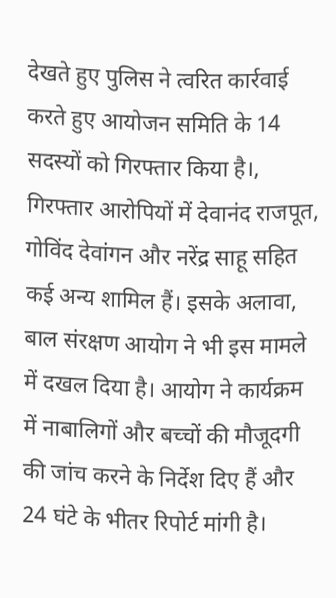देखते हुए पुलिस ने त्वरित कार्रवाई करते हुए आयोजन समिति के 14 सदस्यों को गिरफ्तार किया है।, गिरफ्तार आरोपियों में देवानंद राजपूत, गोविंद देवांगन और नरेंद्र साहू सहित कई अन्य शामिल हैं। इसके अलावा, बाल संरक्षण आयोग ने भी इस मामले में दखल दिया है। आयोग ने कार्यक्रम में नाबालिगों और बच्चों की मौजूदगी की जांच करने के निर्देश दिए हैं और 24 घंटे के भीतर रिपोर्ट मांगी है।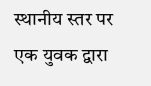स्थानीय स्तर पर एक युवक द्वारा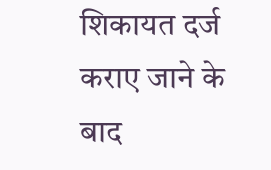शिकायत दर्ज कराए जाने के बाद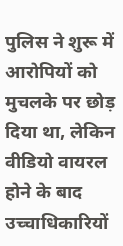पुलिस ने शुरू में आरोपियों को मुचलके पर छोड़ दिया था, लेकिन वीडियो वायरल होने के बाद उच्चाधिकारियों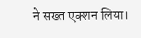ने सख्त एक्शन लिया।